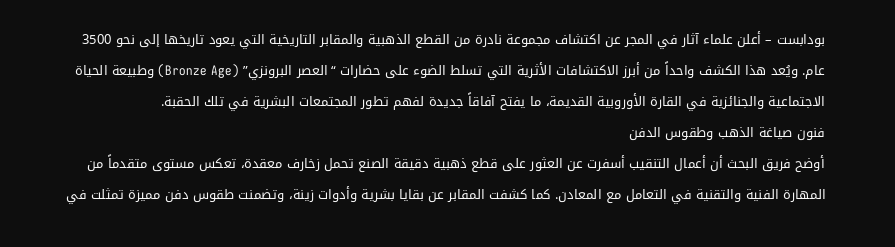بودابست – أعلن علماء آثار في المجر عن اكتشاف مجموعة نادرة من القطع الذهبية والمقابر التاريخية التي يعود تاريخها إلى نحو 3500 عام. ويُعد هذا الكشف واحداً من أبرز الاكتشافات الأثرية التي تسلط الضوء على حضارات “العصر البرونزي” (Bronze Age) وطبيعة الحياة الاجتماعية والجنائزية في القارة الأوروبية القديمة، ما يفتح آفاقاً جديدة لفهم تطور المجتمعات البشرية في تلك الحقبة.
فنون صياغة الذهب وطقوس الدفن
أوضح فريق البحث أن أعمال التنقيب أسفرت عن العثور على قطع ذهبية دقيقة الصنع تحمل زخارف معقدة، تعكس مستوى متقدماً من المهارة الفنية والتقنية في التعامل مع المعادن. كما كشفت المقابر عن بقايا بشرية وأدوات زينة، وتضمنت طقوس دفن مميزة تمثلت في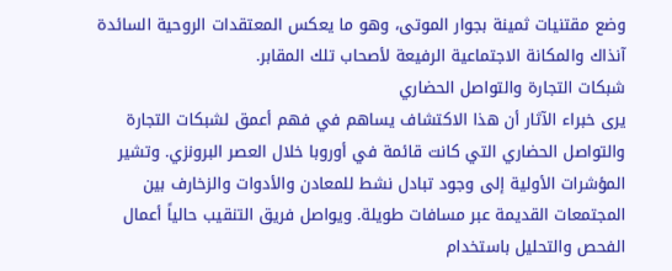وضع مقتنيات ثمينة بجوار الموتى، وهو ما يعكس المعتقدات الروحية السائدة آنذاك والمكانة الاجتماعية الرفيعة لأصحاب تلك المقابر.
شبكات التجارة والتواصل الحضاري
يرى خبراء الآثار أن هذا الاكتشاف يساهم في فهم أعمق لشبكات التجارة والتواصل الحضاري التي كانت قائمة في أوروبا خلال العصر البرونزي. وتشير المؤشرات الأولية إلى وجود تبادل نشط للمعادن والأدوات والزخارف بين المجتمعات القديمة عبر مسافات طويلة. ويواصل فريق التنقيب حالياً أعمال الفحص والتحليل باستخدام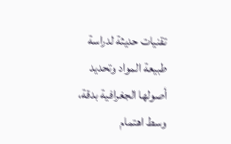تقنيات حديثة لدراسة طبيعة المواد وتحديد أصولها الجغرافية بدقة، وسط اهتمام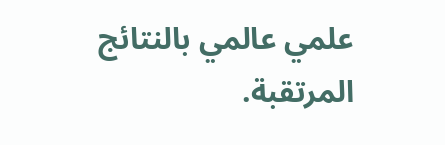علمي عالمي بالنتائج المرتقبة.